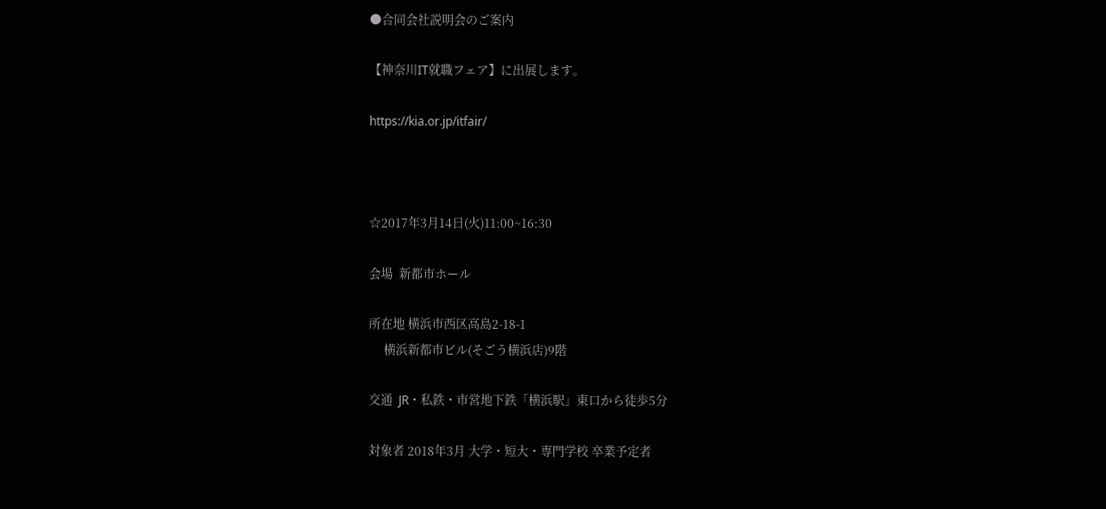●合同会社説明会のご案内

【神奈川IT就職フェア】に出展します。

https://kia.or.jp/itfair/



☆2017年3月14日(火)11:00~16:30

会場  新都市ホール

所在地 横浜市西区高島2-18-1
     横浜新都市ビル(そごう横浜店)9階

交通  JR・私鉄・市営地下鉄「横浜駅」東口から徒歩5分

対象者 2018年3月 大学・短大・専門学校 卒業予定者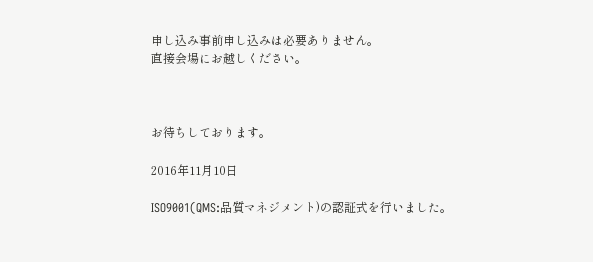申し込み事前申し込みは必要ありません。
直接会場にお越しください。



お待ちしております。

2016年11月10日

ISO9001(QMS:品質マネジメント)の認証式を行いました。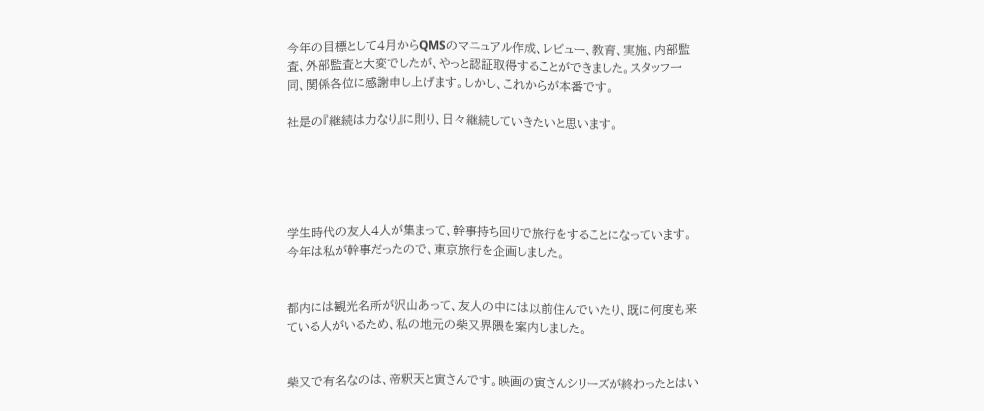今年の目標として4月からQMSのマニュアル作成、レビュー、教育、実施、内部監査、外部監査と大変でしたが、やっと認証取得することができました。スタッフ一同、関係各位に感謝申し上げます。しかし、これからが本番です。

社是の『継続は力なり』に則り、日々継続していきたいと思います。





学生時代の友人4人が集まって、幹事持ち回りで旅行をすることになっています。
今年は私が幹事だったので、東京旅行を企画しました。


都内には観光名所が沢山あって、友人の中には以前住んでいたり、既に何度も来ている人がいるため、私の地元の柴又界隈を案内しました。


柴又で有名なのは、帝釈天と寅さんです。映画の寅さんシリーズが終わったとはい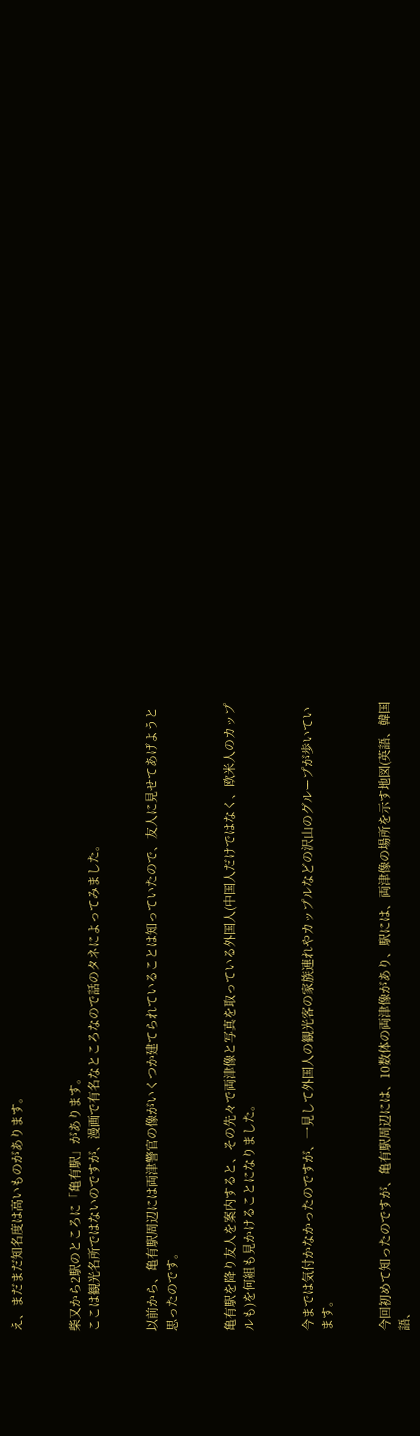え、まだまだ知名度は高いものがあります。


柴又から2駅のところに「亀有駅」があります。
ここは観光名所ではないのですが、漫画で有名なところなので話のタネによってみました。


以前から、亀有駅周辺には両津警官の像がいくつか建てられていることは知っていたので、友人に見せてあげようと思ったのです。


亀有駅を降り友人を案内すると、その先々で両津像と写真を取っている外国人(中国人だけではなく、欧米人のカップルも)を何組も見かけることになりました。


今までは気付かなかったのですが、一見して外国人の観光客の家族連れやカップルなどの沢山のグループが歩いています。


今回初めて知ったのですが、亀有駅周辺には、10数体の両津像があり、駅には、両津像の場所を示す地図(英語、韓国語、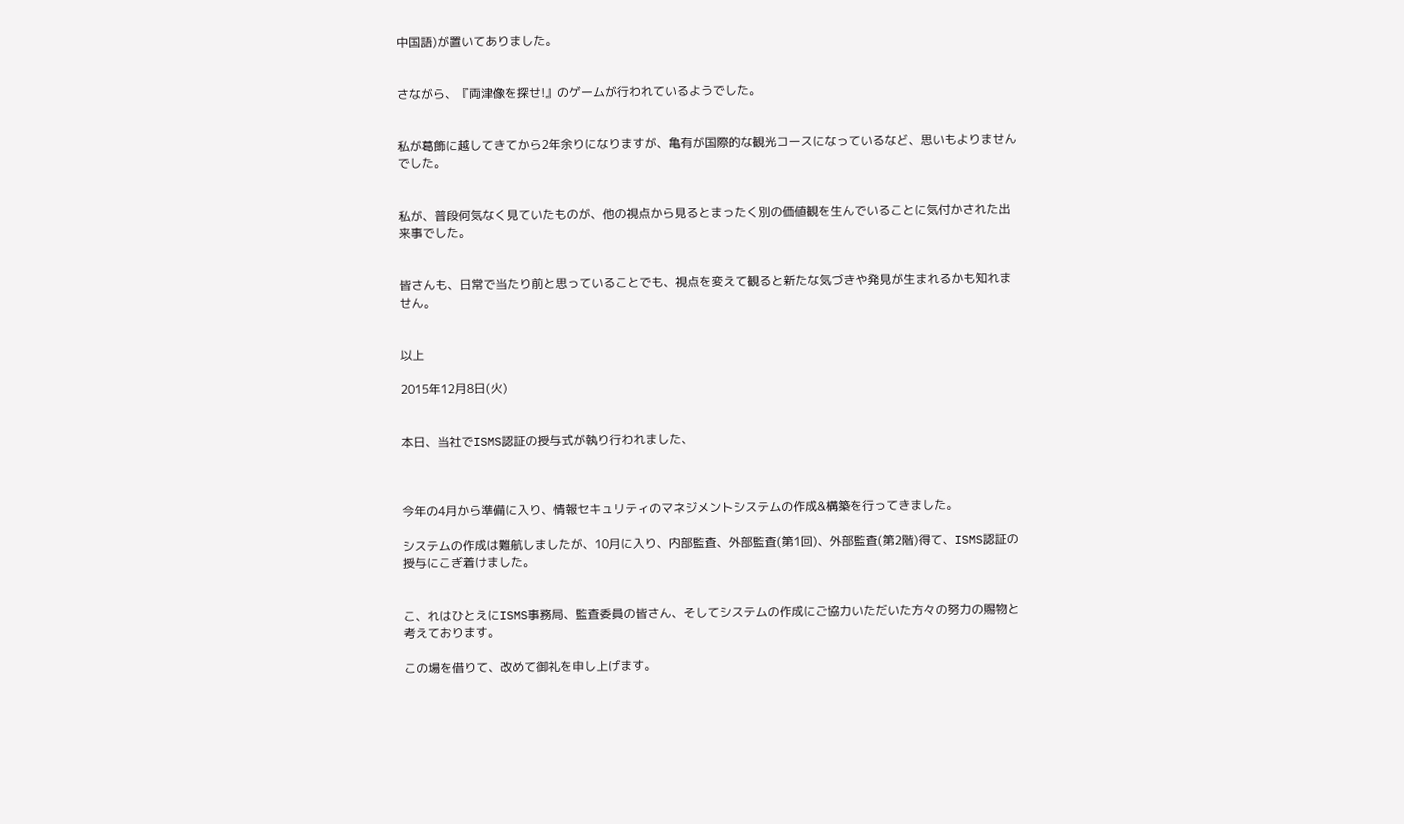中国語)が置いてありました。


さながら、『両津像を探せ!』のゲームが行われているようでした。


私が葛飾に越してきてから2年余りになりますが、亀有が国際的な観光コースになっているなど、思いもよりませんでした。


私が、普段何気なく見ていたものが、他の視点から見るとまったく別の価値観を生んでいることに気付かされた出来事でした。


皆さんも、日常で当たり前と思っていることでも、視点を変えて観ると新たな気づきや発見が生まれるかも知れません。


以上

2015年12月8日(火)


本日、当社でISMS認証の授与式が執り行われました、



今年の4月から準備に入り、情報セキュリティのマネジメントシステムの作成&構築を行ってきました。

システムの作成は難航しましたが、10月に入り、内部監査、外部監査(第1回)、外部監査(第2階)得て、ISMS認証の授与にこぎ着けました。


こ、れはひとえにISMS事務局、監査委員の皆さん、そしてシステムの作成にご協力いただいた方々の努力の賜物と考えております。

この場を借りて、改めて御礼を申し上げます。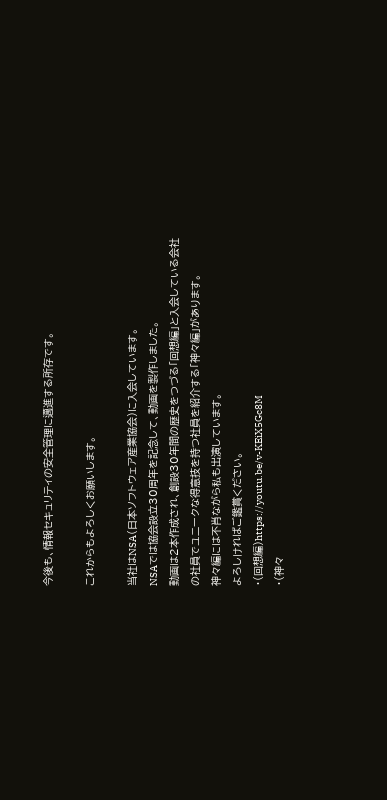今後も、情報セキュリティの安全管理に邁進する所存です。

これからもよろしくお願いします。

当社はNSA(日本ソフトウェア産業協会)に入会しています。
NSAでは協会設立30周年を記念して、動画を製作しました。
動画は2本作成され、創設30年間の歴史をつづる「回想編」と入会している会社の社員でユニークな得意技を持つ社員を紹介する「神々編」があります。
神々編には不肖ながら私も出演しています。
よろしければご鑑賞ください。
・(回想編)https://youtu.be/v-KEiX5Gc8M
・(神々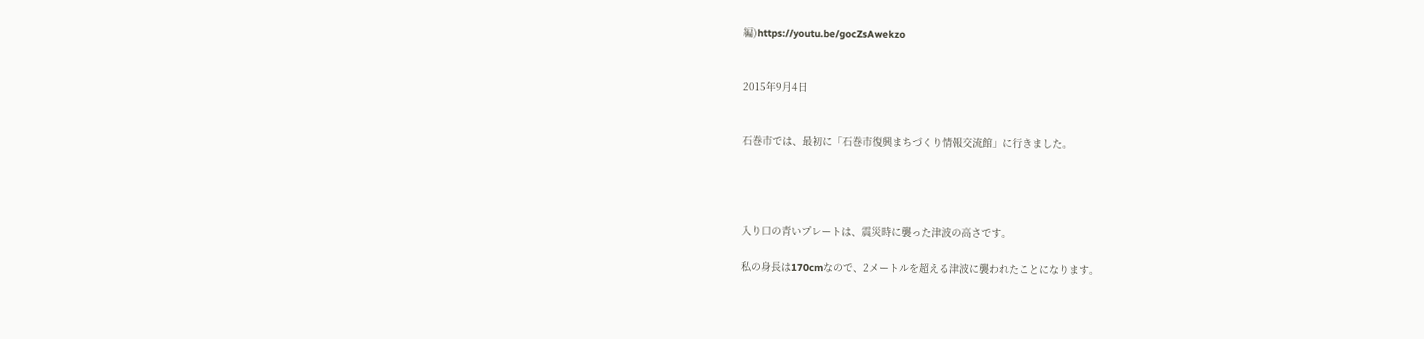編)https://youtu.be/gocZsAwekzo


2015年9月4日


石巻市では、最初に「石巻市復興まちづくり情報交流館」に行きました。




入り口の青いプレートは、震災時に襲った津波の高さです。

私の身長は170cmなので、2メートルを超える津波に襲われたことになります。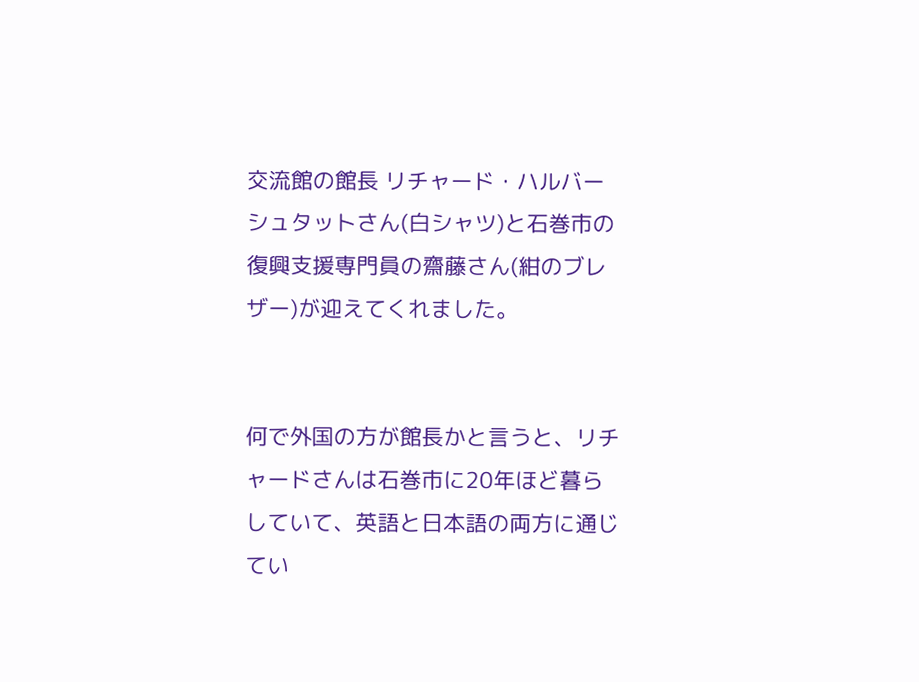交流館の館長 リチャード・ハルバーシュタットさん(白シャツ)と石巻市の復興支援専門員の齋藤さん(紺のブレザー)が迎えてくれました。


何で外国の方が館長かと言うと、リチャードさんは石巻市に20年ほど暮らしていて、英語と日本語の両方に通じてい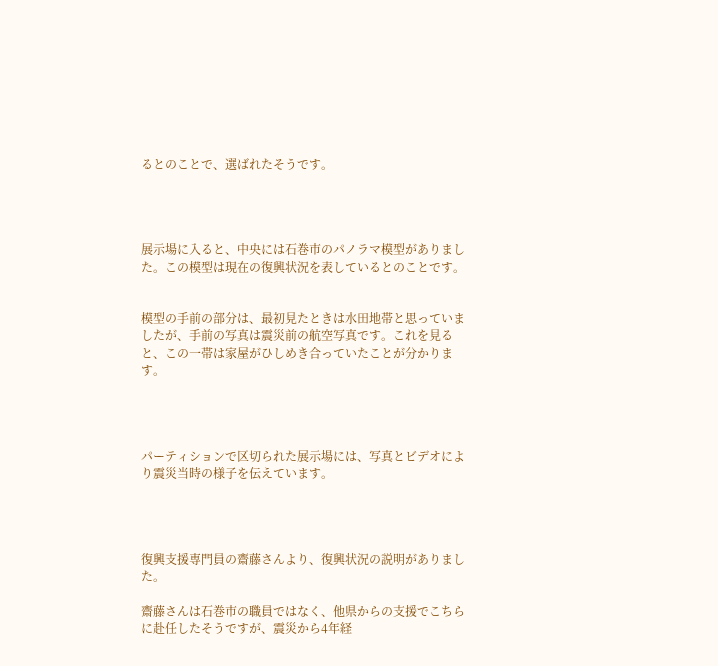るとのことで、選ばれたそうです。




展示場に入ると、中央には石巻市のパノラマ模型がありました。この模型は現在の復興状況を表しているとのことです。


模型の手前の部分は、最初見たときは水田地帯と思っていましたが、手前の写真は震災前の航空写真です。これを見ると、この一帯は家屋がひしめき合っていたことが分かります。




パーティションで区切られた展示場には、写真とビデオにより震災当時の様子を伝えています。




復興支援専門員の齋藤さんより、復興状況の説明がありました。

齋藤さんは石巻市の職員ではなく、他県からの支援でこちらに赴任したそうですが、震災から4年経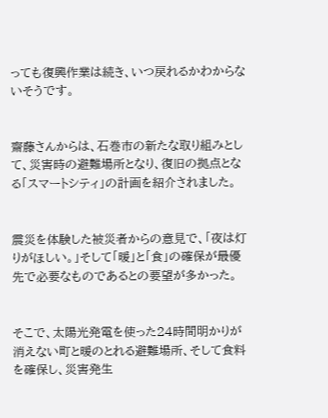っても復興作業は続き、いつ戻れるかわからないそうです。


齋藤さんからは、石巻市の新たな取り組みとして、災害時の避難場所となり、復旧の拠点となる「スマートシティ」の計画を紹介されました。


震災を体験した被災者からの意見で、「夜は灯りがほしい。」そして「暖」と「食」の確保が最優先で必要なものであるとの要望が多かった。


そこで、太陽光発電を使った24時間明かりが消えない町と暖のとれる避難場所、そして食料を確保し、災害発生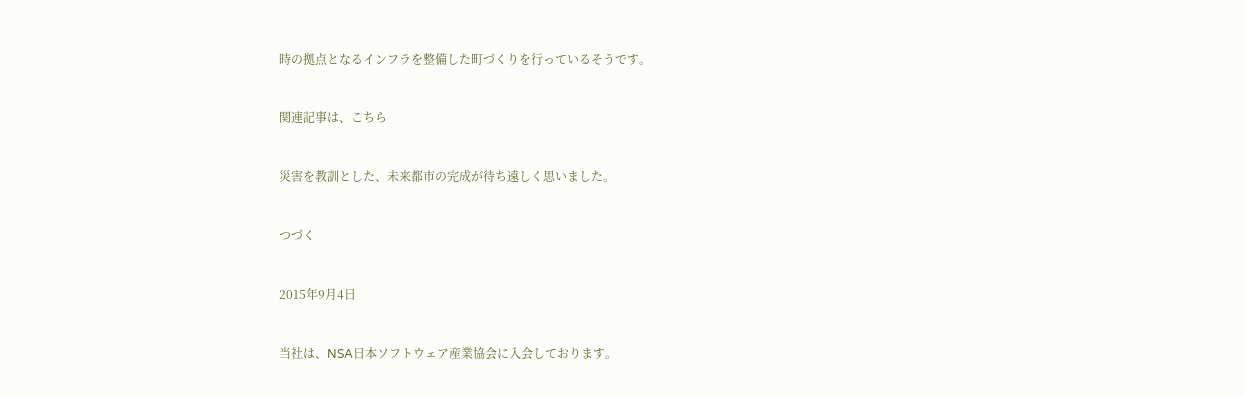時の拠点となるインフラを整備した町づくりを行っているそうです。


関連記事は、こちら


災害を教訓とした、未来都市の完成が待ち遠しく思いました。


つづく


2015年9月4日


当社は、NSA日本ソフトウェア産業協会に入会しております。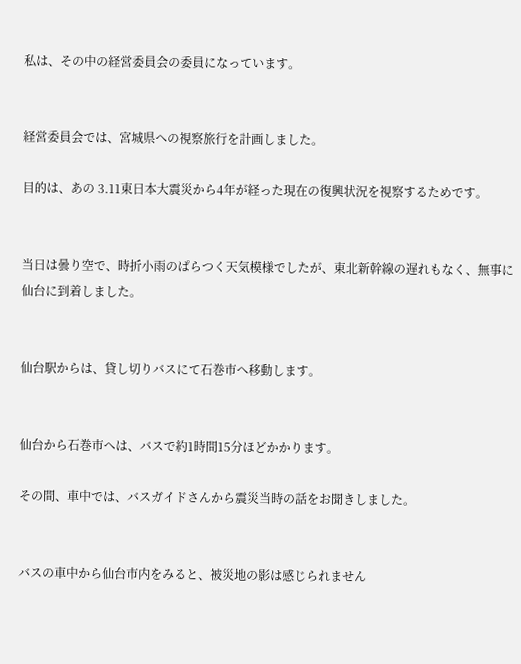私は、その中の経営委員会の委員になっています。


経営委員会では、宮城県への視察旅行を計画しました。

目的は、あの 3.11東日本大震災から4年が経った現在の復興状況を視察するためです。


当日は曇り空で、時折小雨のぱらつく天気模様でしたが、東北新幹線の遅れもなく、無事に仙台に到着しました。


仙台駅からは、貸し切りバスにて石巻市へ移動します。


仙台から石巻市へは、バスで約1時間15分ほどかかります。

その間、車中では、バスガイドさんから震災当時の話をお聞きしました。


バスの車中から仙台市内をみると、被災地の影は感じられません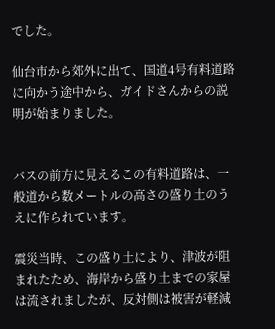でした。

仙台市から郊外に出て、国道4号有料道路に向かう途中から、ガイドさんからの説明が始まりました。


バスの前方に見えるこの有料道路は、一般道から数メートルの高さの盛り土のうえに作られています。

震災当時、この盛り土により、津波が阻まれたため、海岸から盛り土までの家屋は流されましたが、反対側は被害が軽減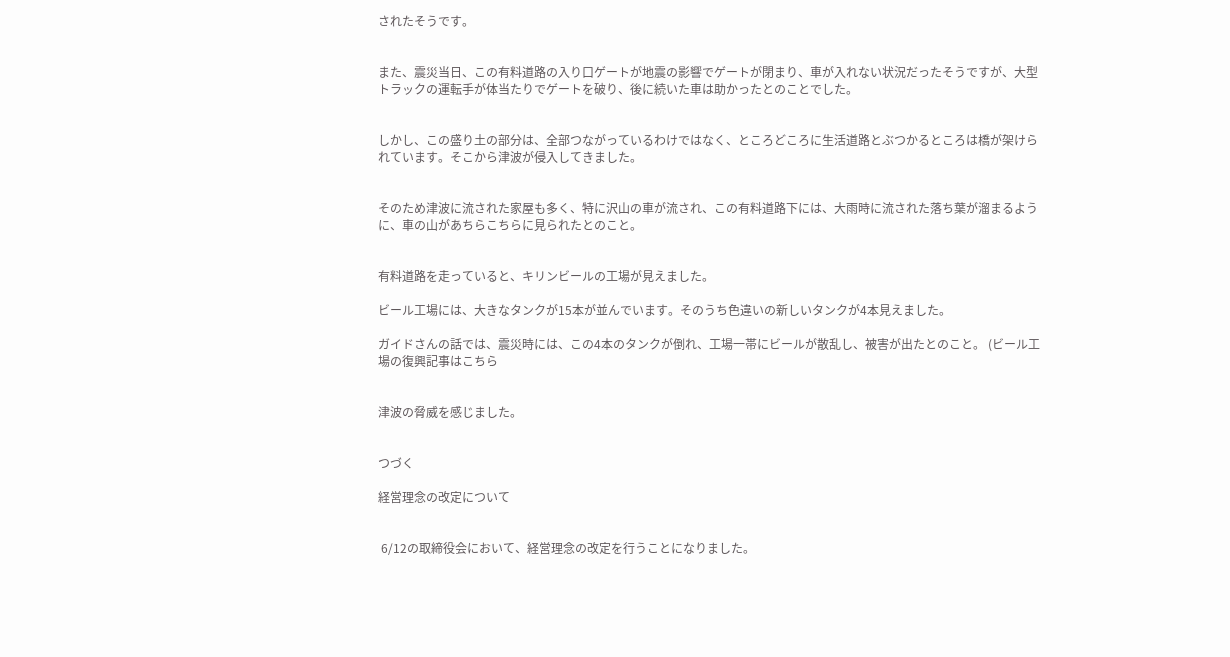されたそうです。


また、震災当日、この有料道路の入り口ゲートが地震の影響でゲートが閉まり、車が入れない状況だったそうですが、大型トラックの運転手が体当たりでゲートを破り、後に続いた車は助かったとのことでした。


しかし、この盛り土の部分は、全部つながっているわけではなく、ところどころに生活道路とぶつかるところは橋が架けられています。そこから津波が侵入してきました。


そのため津波に流された家屋も多く、特に沢山の車が流され、この有料道路下には、大雨時に流された落ち葉が溜まるように、車の山があちらこちらに見られたとのこと。


有料道路を走っていると、キリンビールの工場が見えました。

ビール工場には、大きなタンクが15本が並んでいます。そのうち色違いの新しいタンクが4本見えました。

ガイドさんの話では、震災時には、この4本のタンクが倒れ、工場一帯にビールが散乱し、被害が出たとのこと。 (ビール工場の復興記事はこちら


津波の脅威を感じました。


つづく

経営理念の改定について


 6/12の取締役会において、経営理念の改定を行うことになりました。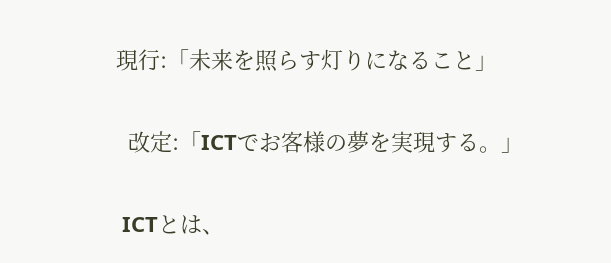現行:「未来を照らす灯りになること」


  改定:「ICTでお客様の夢を実現する。」


 ICTとは、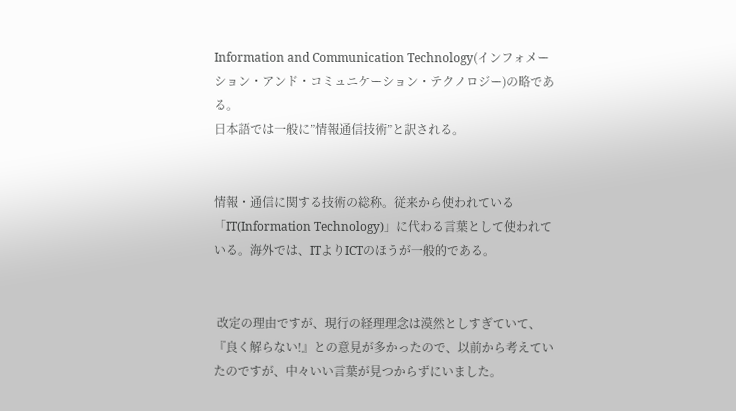Information and Communication Technology(インフォメーション・アンド・コミュニケーション・テクノロジー)の略である。
日本語では一般に”情報通信技術”と訳される。


情報・通信に関する技術の総称。従来から使われている「IT(Information Technology)」に代わる言葉として使われている。海外では、ITよりICTのほうが一般的である。


 改定の理由ですが、現行の経理理念は漠然としすぎていて、『良く解らない!』との意見が多かったので、以前から考えていたのですが、中々いい言葉が見つからずにいました。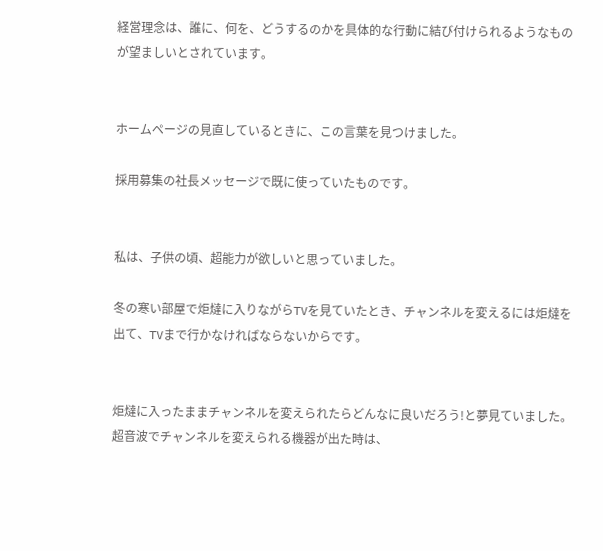経営理念は、誰に、何を、どうするのかを具体的な行動に結び付けられるようなものが望ましいとされています。


ホームページの見直しているときに、この言葉を見つけました。

採用募集の社長メッセージで既に使っていたものです。


私は、子供の頃、超能力が欲しいと思っていました。

冬の寒い部屋で炬燵に入りながらTVを見ていたとき、チャンネルを変えるには炬燵を出て、TVまで行かなければならないからです。


炬燵に入ったままチャンネルを変えられたらどんなに良いだろう!と夢見ていました。
超音波でチャンネルを変えられる機器が出た時は、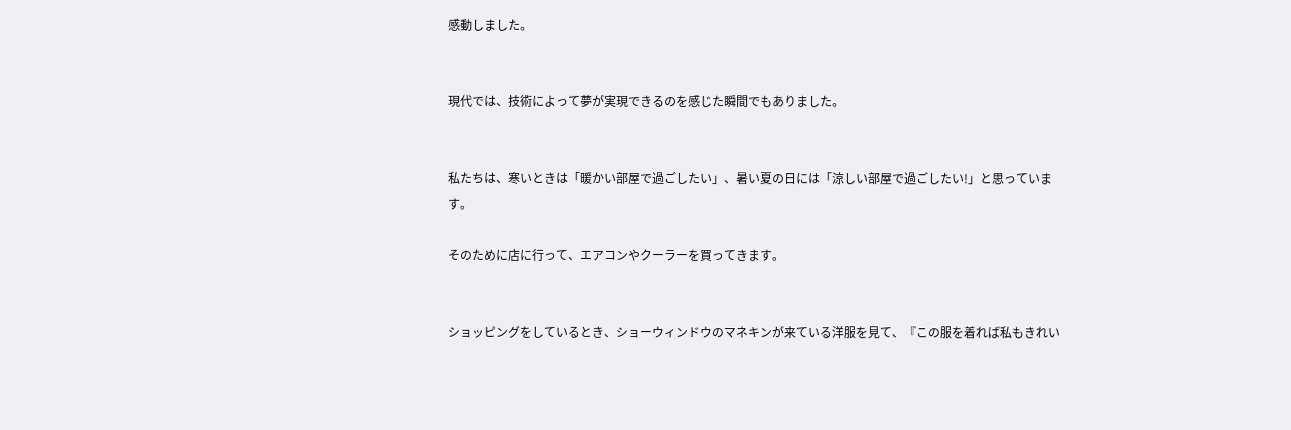感動しました。


現代では、技術によって夢が実現できるのを感じた瞬間でもありました。


私たちは、寒いときは「暖かい部屋で過ごしたい」、暑い夏の日には「涼しい部屋で過ごしたい!」と思っています。

そのために店に行って、エアコンやクーラーを買ってきます。


ショッピングをしているとき、ショーウィンドウのマネキンが来ている洋服を見て、『この服を着れば私もきれい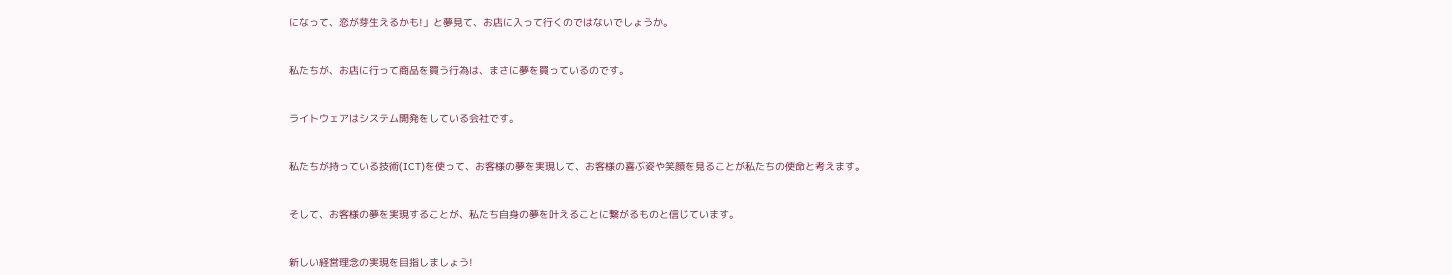になって、恋が芽生えるかも!」と夢見て、お店に入って行くのではないでしょうか。


私たちが、お店に行って商品を買う行為は、まさに夢を買っているのです。


ライトウェアはシステム開発をしている会社です。


私たちが持っている技術(ICT)を使って、お客様の夢を実現して、お客様の喜ぶ姿や笑顔を見ることが私たちの使命と考えます。


そして、お客様の夢を実現することが、私たち自身の夢を叶えることに繋がるものと信じています。


新しい経営理念の実現を目指しましょう!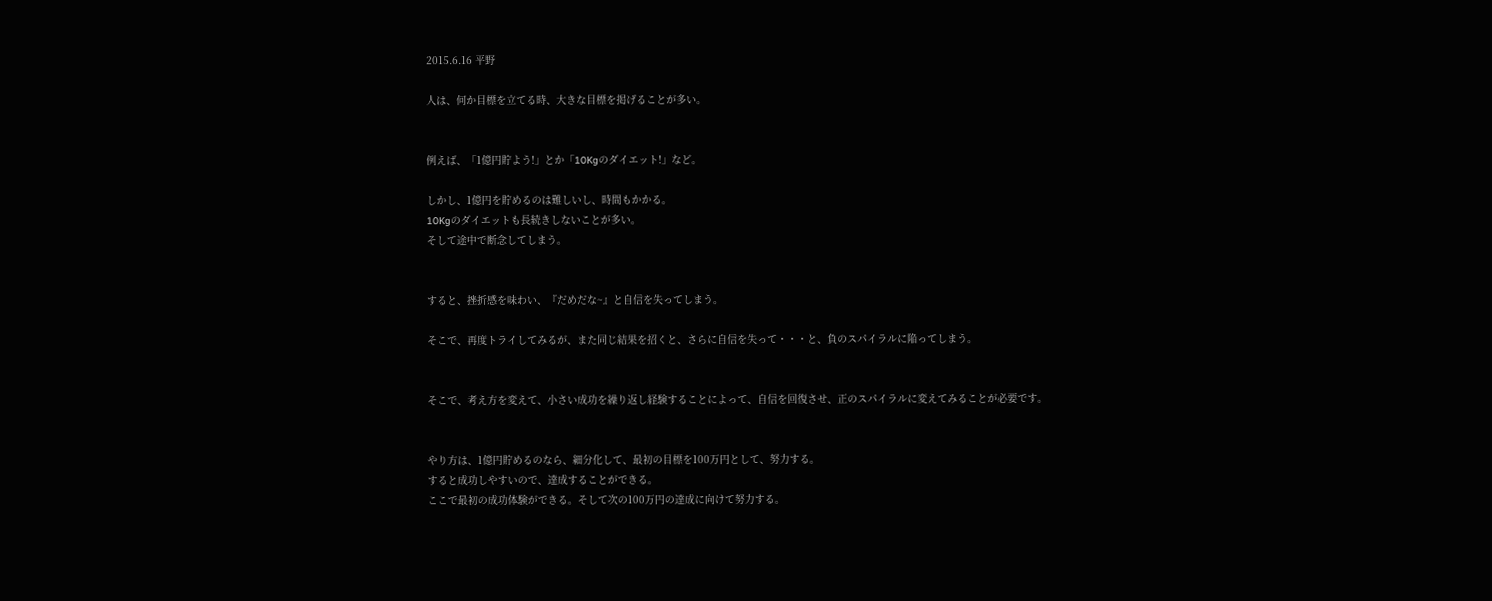2015.6.16 平野

人は、何か目標を立てる時、大きな目標を掲げることが多い。


例えば、「1億円貯よう!」とか「10Kgのダイエット!」など。

しかし、1億円を貯めるのは難しいし、時間もかかる。
10Kgのダイエットも長続きしないことが多い。
そして途中で断念してしまう。


すると、挫折感を味わい、『だめだな~』と自信を失ってしまう。

そこで、再度トライしてみるが、また同じ結果を招くと、さらに自信を失って・・・と、負のスパイラルに陥ってしまう。


そこで、考え方を変えて、小さい成功を繰り返し経験することによって、自信を回復させ、正のスパイラルに変えてみることが必要です。


やり方は、1億円貯めるのなら、細分化して、最初の目標を100万円として、努力する。
すると成功しやすいので、達成することができる。
ここで最初の成功体験ができる。そして次の100万円の達成に向けて努力する。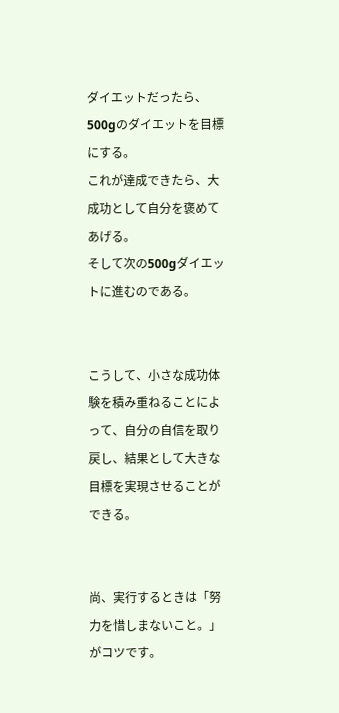ダイエットだったら、500gのダイエットを目標にする。
これが達成できたら、大成功として自分を褒めてあげる。
そして次の500gダイエットに進むのである。


こうして、小さな成功体験を積み重ねることによって、自分の自信を取り戻し、結果として大きな目標を実現させることができる。


尚、実行するときは「努力を惜しまないこと。」がコツです。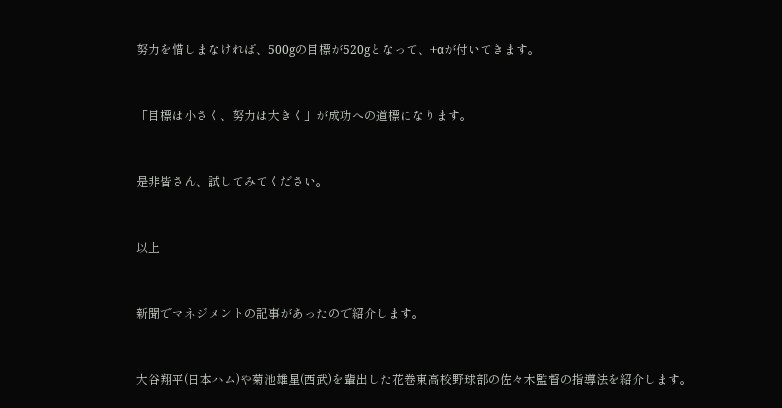努力を惜しまなければ、500gの目標が520gとなって、+αが付いてきます。


「目標は小さく、努力は大きく」が成功への道標になります。


是非皆さん、試してみてください。


以上


新聞でマネジメントの記事があったので紹介します。


大谷翔平(日本ハム)や菊池雄星(西武)を輩出した花巻東高校野球部の佐々木監督の指導法を紹介します。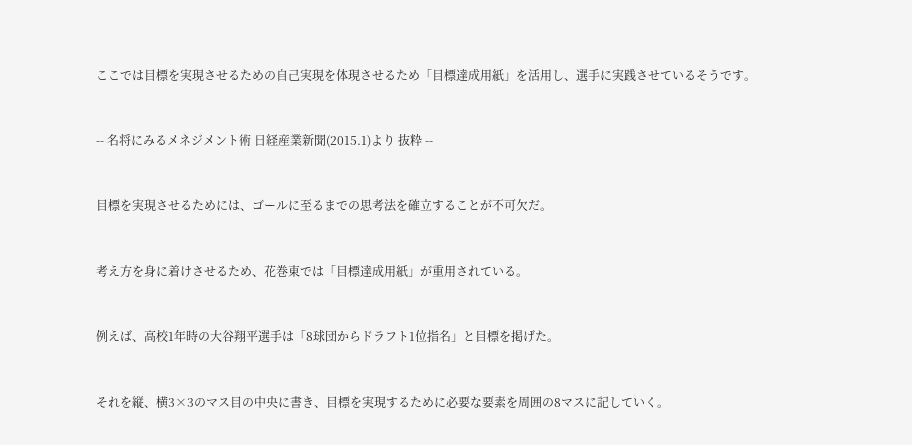ここでは目標を実現させるための自己実現を体現させるため「目標達成用紙」を活用し、選手に実践させているそうです。


-- 名将にみるメネジメント術 日経産業新聞(2015.1)より 抜粋 --


目標を実現させるためには、ゴールに至るまでの思考法を確立することが不可欠だ。


考え方を身に着けさせるため、花巻東では「目標達成用紙」が重用されている。


例えば、高校1年時の大谷翔平選手は「8球団からドラフト1位指名」と目標を掲げた。


それを縦、横3×3のマス目の中央に書き、目標を実現するために必要な要素を周囲の8マスに記していく。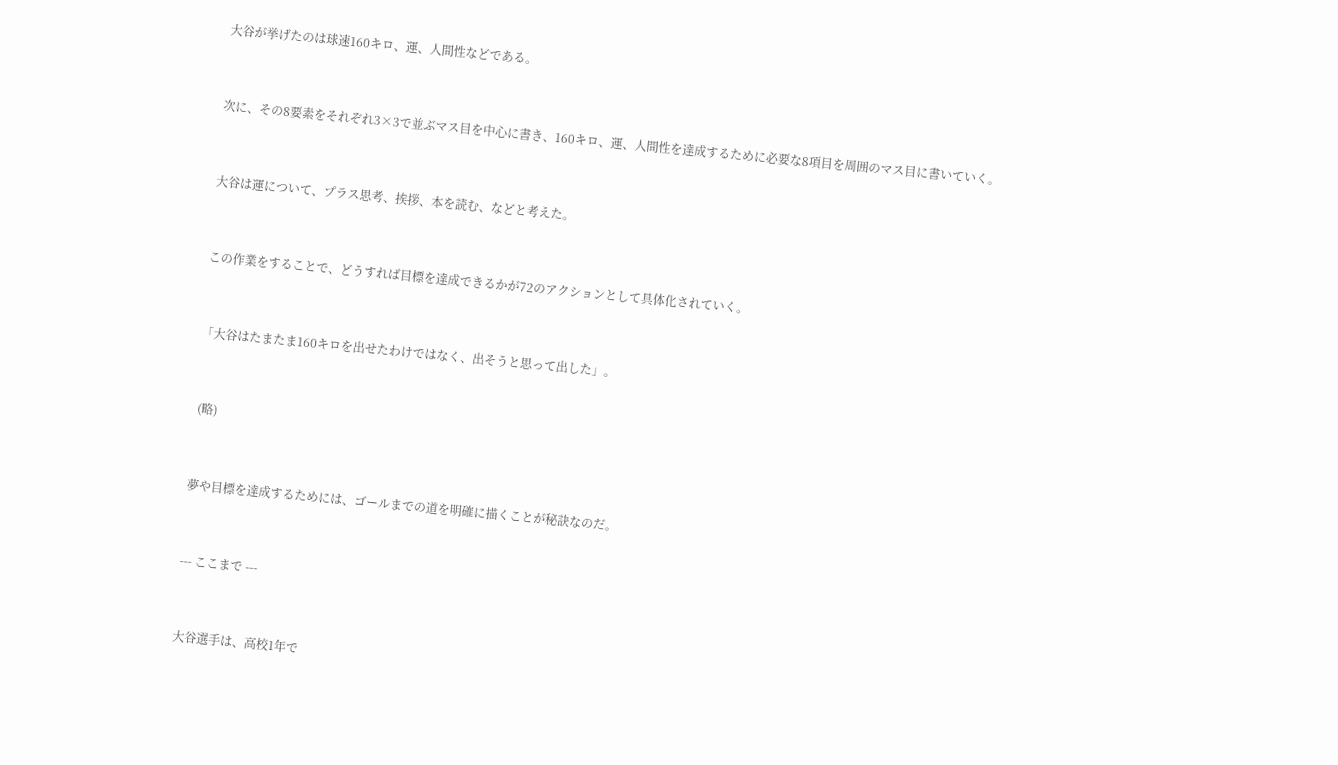大谷が挙げたのは球速160キロ、運、人間性などである。


次に、その8要素をそれぞれ3×3で並ぶマス目を中心に書き、160キロ、運、人間性を達成するために必要な8項目を周囲のマス目に書いていく。


大谷は運について、プラス思考、挨拶、本を読む、などと考えた。


この作業をすることで、どうすれば目標を達成できるかが72のアクションとして具体化されていく。


「大谷はたまたま160キロを出せたわけではなく、出そうと思って出した」。


 (略)


夢や目標を達成するためには、ゴールまでの道を明確に描くことが秘訣なのだ。


--- ここまで ---


大谷選手は、高校1年で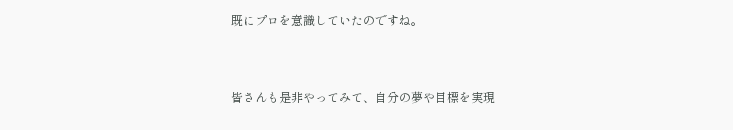既にプロを意識していたのですね。


皆さんも是非やってみて、自分の夢や目標を実現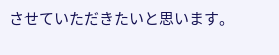させていただきたいと思います。